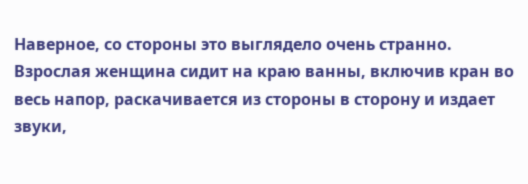Наверное, со стороны это выглядело очень странно. Взрослая женщина сидит на краю ванны, включив кран во весь напор, раскачивается из стороны в сторону и издает звуки,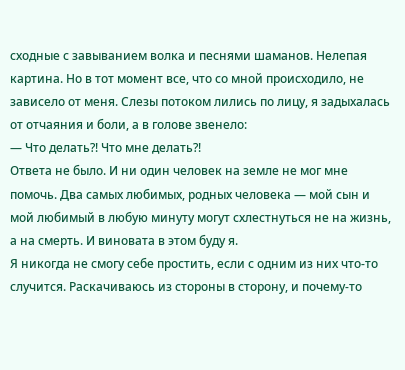сходные с завыванием волка и песнями шаманов. Нелепая картина. Но в тот момент все, что со мной происходило, не зависело от меня. Слезы потоком лились по лицу, я задыхалась от отчаяния и боли, а в голове звенело:
— Что делать?! Что мне делать?!
Ответа не было. И ни один человек на земле не мог мне помочь. Два самых любимых, родных человека — мой сын и мой любимый в любую минуту могут схлестнуться не на жизнь, а на смерть. И виновата в этом буду я.
Я никогда не смогу себе простить, если с одним из них что-то случится. Раскачиваюсь из стороны в сторону, и почему-то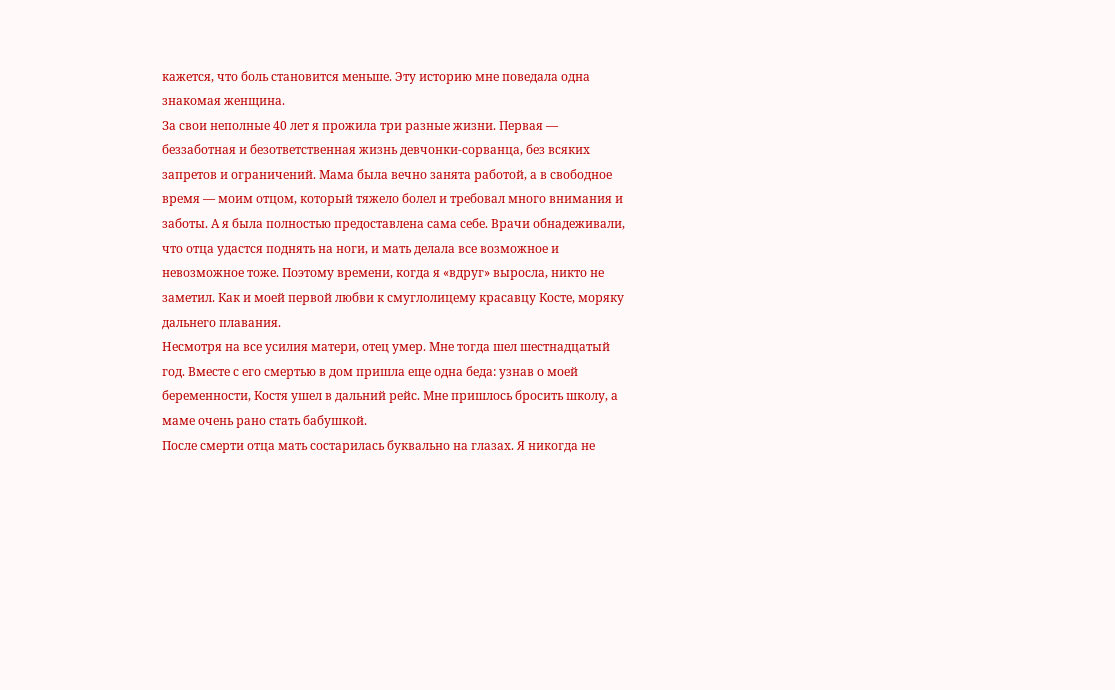кажется, что боль становится меньше. Эту историю мне поведала одна знакомая женщина.
За свои неполные 40 лет я прожила три разные жизни. Первая — беззаботная и безответственная жизнь девчонки-сорванца, без всяких запретов и ограничений. Мама была вечно занята работой, а в свободное время — моим отцом, который тяжело болел и требовал много внимания и заботы. А я была полностью предоставлена сама себе. Врачи обнадеживали, что отца удастся поднять на ноги, и мать делала все возможное и невозможное тоже. Поэтому времени, когда я «вдруг» выросла, никто не заметил. Как и моей первой любви к смуглолицему красавцу Косте, моряку дальнего плавания.
Несмотря на все усилия матери, отец умер. Мне тогда шел шестнадцатый год. Вместе с его смертью в дом пришла еще одна беда: узнав о моей беременности, Костя ушел в дальний рейс. Мне пришлось бросить школу, а маме очень рано стать бабушкой.
После смерти отца мать состарилась буквально на глазах. Я никогда не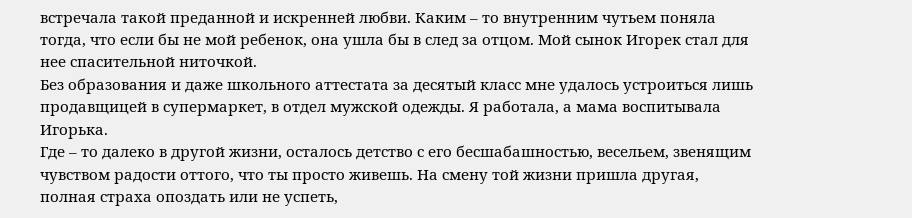встречала такой преданной и искренней любви. Каким – то внутренним чутьем поняла тогда, что если бы не мой ребенок, она ушла бы в след за отцом. Мой сынок Игорек стал для нее спасительной ниточкой.
Без образования и даже школьного аттестата за десятый класс мне удалось устроиться лишь продавщицей в супермаркет, в отдел мужской одежды. Я работала, а мама воспитывала Игорька.
Где – то далеко в другой жизни, осталось детство с его бесшабашностью, весельем, звенящим чувством радости оттого, что ты просто живешь. На смену той жизни пришла другая, полная страха опоздать или не успеть,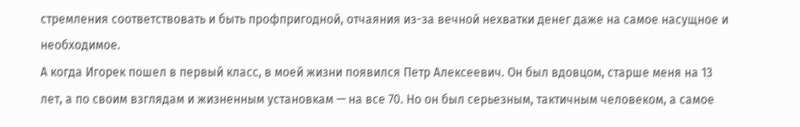стремления соответствовать и быть профпригодной, отчаяния из-за вечной нехватки денег даже на самое насущное и необходимое.
А когда Игорек пошел в первый класс, в моей жизни появился Петр Алексеевич. Он был вдовцом, старше меня на 13 лет, а по своим взглядам и жизненным установкам — на все 70. Но он был серьезным, тактичным человеком, а самое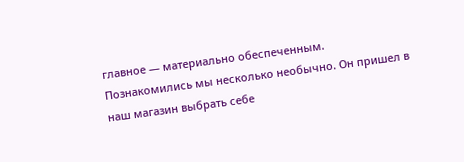главное — материально обеспеченным.
Познакомились мы несколько необычно. Он пришел в наш магазин выбрать себе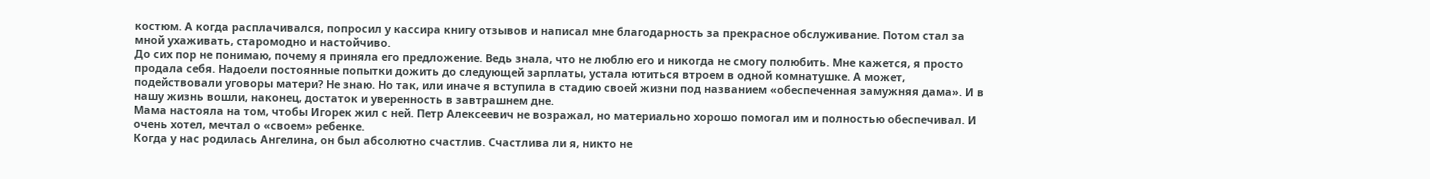костюм. А когда расплачивался, попросил у кассира книгу отзывов и написал мне благодарность за прекрасное обслуживание. Потом стал за мной ухаживать, старомодно и настойчиво.
До сих пор не понимаю, почему я приняла его предложение. Ведь знала, что не люблю его и никогда не смогу полюбить. Мне кажется, я просто продала себя. Надоели постоянные попытки дожить до следующей зарплаты, устала ютиться втроем в одной комнатушке. А может, подействовали уговоры матери? Не знаю. Но так, или иначе я вступила в стадию своей жизни под названием «обеспеченная замужняя дама». И в нашу жизнь вошли, наконец, достаток и уверенность в завтрашнем дне.
Мама настояла на том, чтобы Игорек жил с ней. Петр Алексеевич не возражал, но материально хорошо помогал им и полностью обеспечивал. И очень хотел, мечтал о «своем» ребенке.
Когда у нас родилась Ангелина, он был абсолютно счастлив. Счастлива ли я, никто не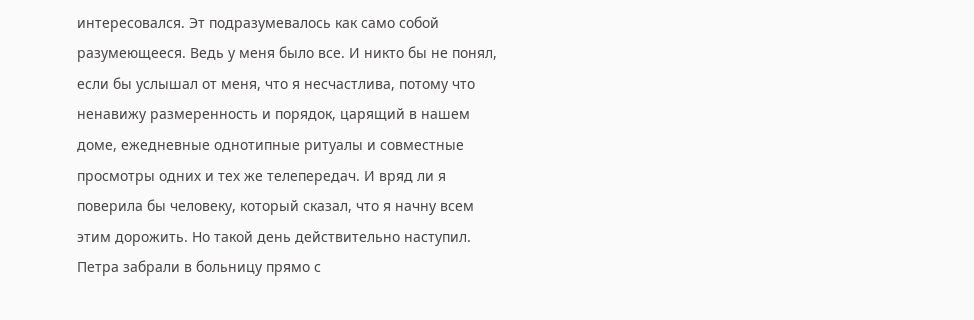интересовался. Эт подразумевалось как само собой разумеющееся. Ведь у меня было все. И никто бы не понял, если бы услышал от меня, что я несчастлива, потому что ненавижу размеренность и порядок, царящий в нашем доме, ежедневные однотипные ритуалы и совместные просмотры одних и тех же телепередач. И вряд ли я поверила бы человеку, который сказал, что я начну всем этим дорожить. Но такой день действительно наступил.
Петра забрали в больницу прямо с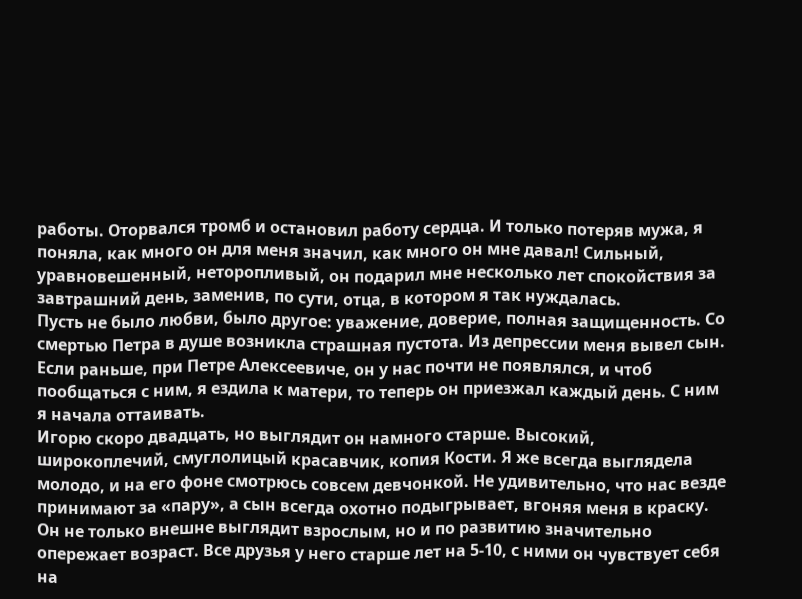работы. Оторвался тромб и остановил работу сердца. И только потеряв мужа, я поняла, как много он для меня значил, как много он мне давал! Сильный, уравновешенный, неторопливый, он подарил мне несколько лет спокойствия за завтрашний день, заменив, по сути, отца, в котором я так нуждалась.
Пусть не было любви, было другое: уважение, доверие, полная защищенность. Со смертью Петра в душе возникла страшная пустота. Из депрессии меня вывел сын. Если раньше, при Петре Алексеевиче, он у нас почти не появлялся, и чтоб пообщаться с ним, я ездила к матери, то теперь он приезжал каждый день. С ним я начала оттаивать.
Игорю скоро двадцать, но выглядит он намного старше. Высокий, широкоплечий, смуглолицый красавчик, копия Кости. Я же всегда выглядела молодо, и на его фоне смотрюсь совсем девчонкой. Не удивительно, что нас везде принимают за «пару», а сын всегда охотно подыгрывает, вгоняя меня в краску.
Он не только внешне выглядит взрослым, но и по развитию значительно опережает возраст. Все друзья у него старше лет на 5-10, с ними он чувствует себя на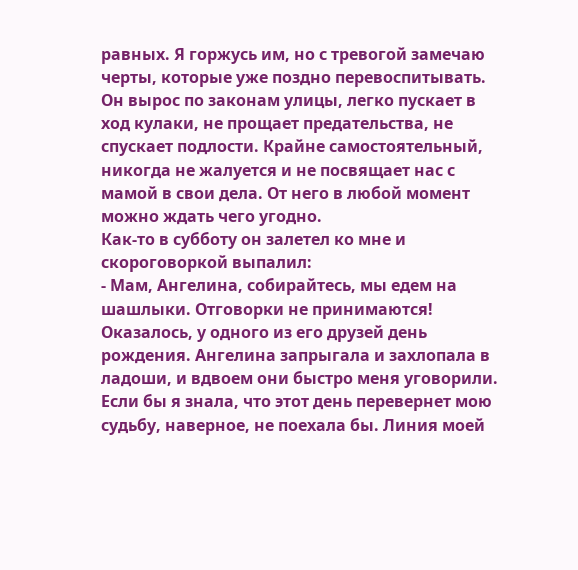равных. Я горжусь им, но с тревогой замечаю черты, которые уже поздно перевоспитывать. Он вырос по законам улицы, легко пускает в ход кулаки, не прощает предательства, не спускает подлости. Крайне самостоятельный, никогда не жалуется и не посвящает нас с мамой в свои дела. От него в любой момент можно ждать чего угодно.
Как-то в субботу он залетел ко мне и скороговоркой выпалил:
- Мам, Ангелина, собирайтесь, мы едем на шашлыки. Отговорки не принимаются!
Оказалось, у одного из его друзей день рождения. Ангелина запрыгала и захлопала в ладоши, и вдвоем они быстро меня уговорили.
Если бы я знала, что этот день перевернет мою судьбу, наверное, не поехала бы. Линия моей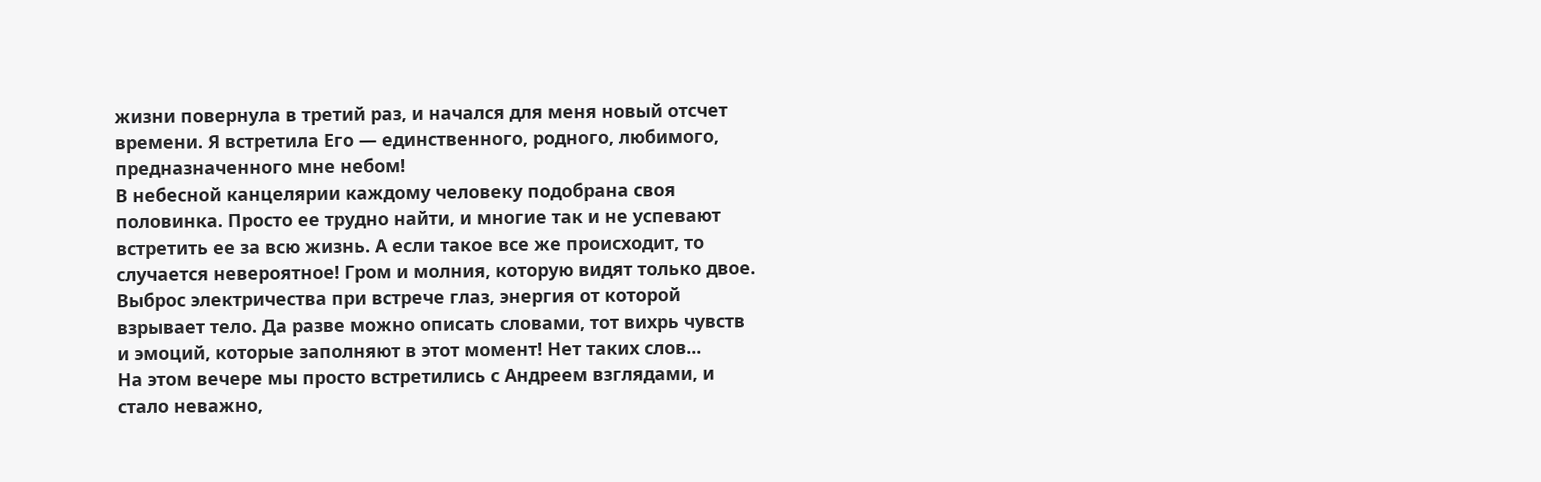жизни повернула в третий раз, и начался для меня новый отсчет времени. Я встретила Его — единственного, родного, любимого, предназначенного мне небом!
В небесной канцелярии каждому человеку подобрана своя половинка. Просто ее трудно найти, и многие так и не успевают встретить ее за всю жизнь. А если такое все же происходит, то случается невероятное! Гром и молния, которую видят только двое. Выброс электричества при встрече глаз, энергия от которой взрывает тело. Да разве можно описать словами, тот вихрь чувств и эмоций, которые заполняют в этот момент! Нет таких слов...
На этом вечере мы просто встретились с Андреем взглядами, и стало неважно,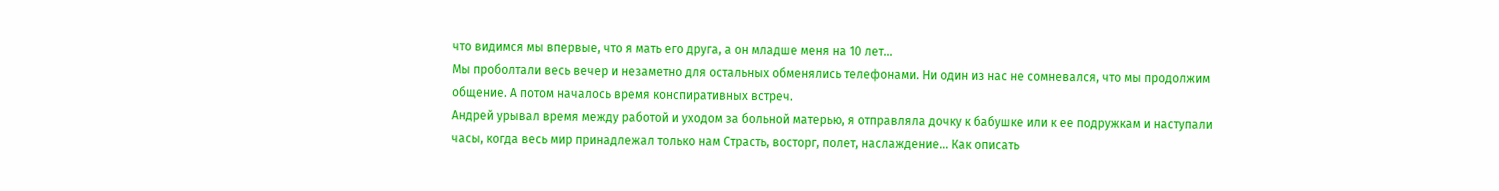что видимся мы впервые, что я мать его друга, а он младше меня на 10 лет...
Мы проболтали весь вечер и незаметно для остальных обменялись телефонами. Ни один из нас не сомневался, что мы продолжим общение. А потом началось время конспиративных встреч.
Андрей урывал время между работой и уходом за больной матерью, я отправляла дочку к бабушке или к ее подружкам и наступали часы, когда весь мир принадлежал только нам Страсть, восторг, полет, наслаждение... Как описать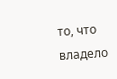то, что владело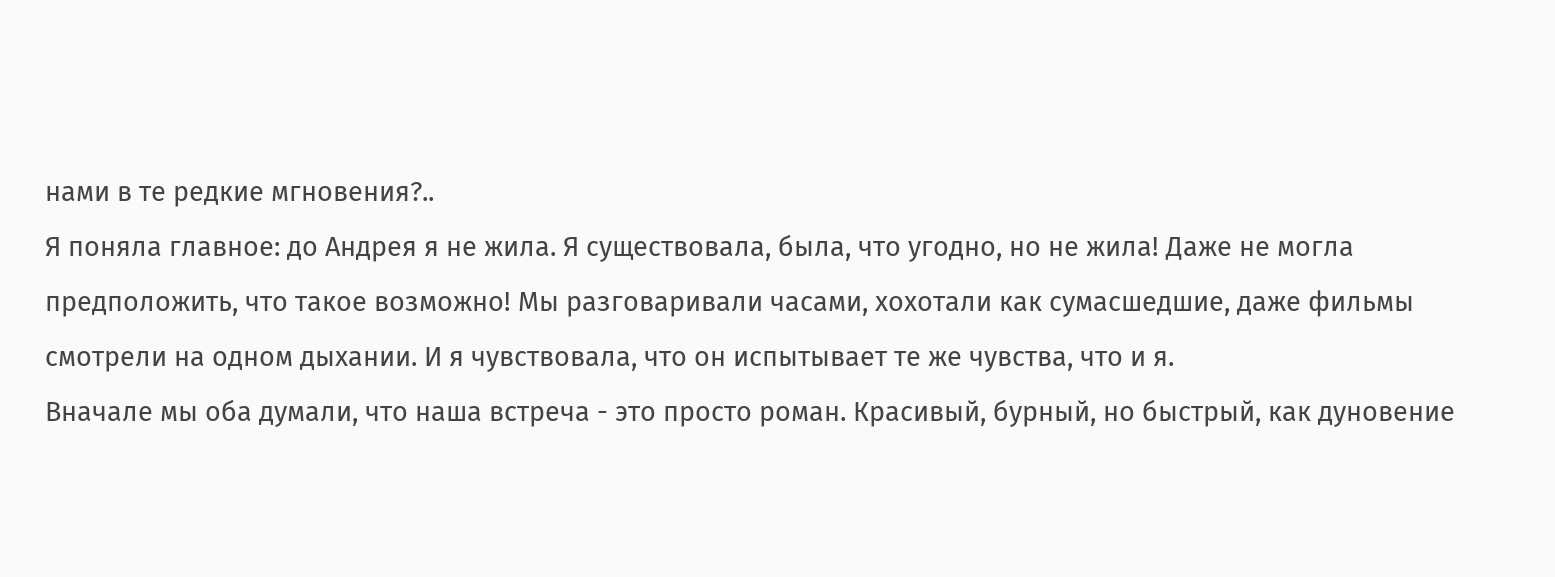нами в те редкие мгновения?..
Я поняла главное: до Андрея я не жила. Я существовала, была, что угодно, но не жила! Даже не могла предположить, что такое возможно! Мы разговаривали часами, хохотали как сумасшедшие, даже фильмы смотрели на одном дыхании. И я чувствовала, что он испытывает те же чувства, что и я.
Вначале мы оба думали, что наша встреча - это просто роман. Красивый, бурный, но быстрый, как дуновение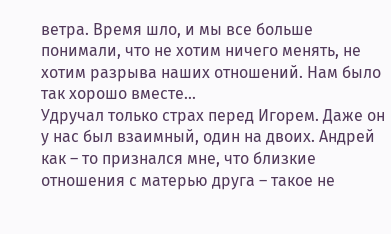ветра. Время шло, и мы все больше понимали, что не хотим ничего менять, не хотим разрыва наших отношений. Нам было так хорошо вместе...
Удручал только страх перед Игорем. Даже он у нас был взаимный, один на двоих. Андрей как – то признался мне, что близкие отношения с матерью друга – такое не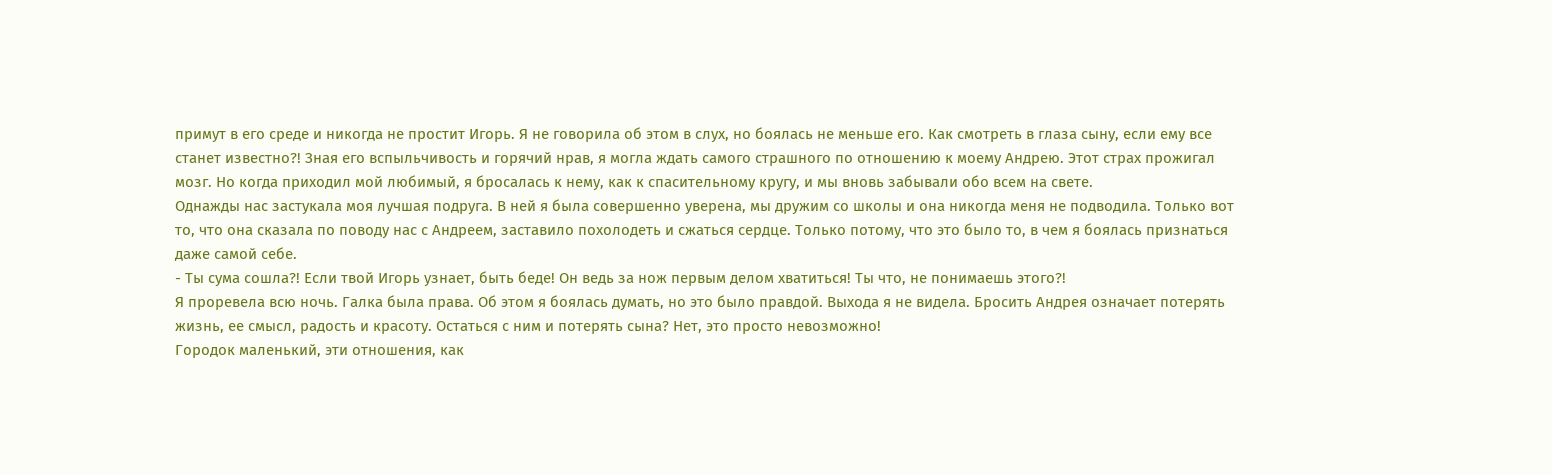примут в его среде и никогда не простит Игорь. Я не говорила об этом в слух, но боялась не меньше его. Как смотреть в глаза сыну, если ему все станет известно?! Зная его вспыльчивость и горячий нрав, я могла ждать самого страшного по отношению к моему Андрею. Этот страх прожигал мозг. Но когда приходил мой любимый, я бросалась к нему, как к спасительному кругу, и мы вновь забывали обо всем на свете.
Однажды нас застукала моя лучшая подруга. В ней я была совершенно уверена, мы дружим со школы и она никогда меня не подводила. Только вот то, что она сказала по поводу нас с Андреем, заставило похолодеть и сжаться сердце. Только потому, что это было то, в чем я боялась признаться даже самой себе.
- Ты сума сошла?! Если твой Игорь узнает, быть беде! Он ведь за нож первым делом хватиться! Ты что, не понимаешь этого?!
Я проревела всю ночь. Галка была права. Об этом я боялась думать, но это было правдой. Выхода я не видела. Бросить Андрея означает потерять жизнь, ее смысл, радость и красоту. Остаться с ним и потерять сына? Нет, это просто невозможно!
Городок маленький, эти отношения, как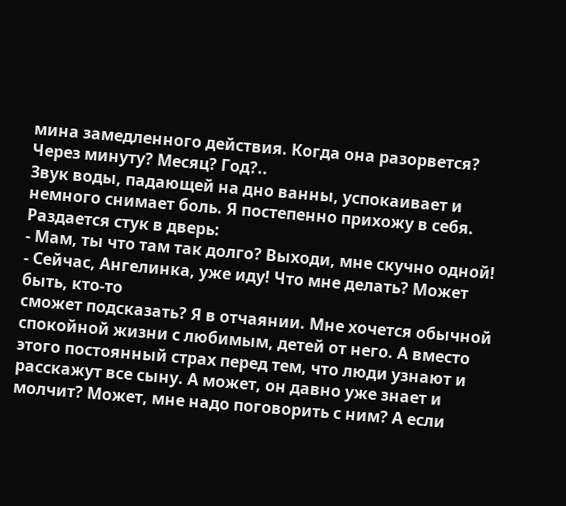мина замедленного действия. Когда она разорвется? Через минуту? Месяц? Год?..
Звук воды, падающей на дно ванны, успокаивает и немного снимает боль. Я постепенно прихожу в себя. Раздается стук в дверь:
- Мам, ты что там так долго? Выходи, мне скучно одной!
- Сейчас, Ангелинка, уже иду! Что мне делать? Может быть, кто-то
сможет подсказать? Я в отчаянии. Мне хочется обычной спокойной жизни с любимым, детей от него. А вместо этого постоянный страх перед тем, что люди узнают и расскажут все сыну. А может, он давно уже знает и молчит? Может, мне надо поговорить с ним? А если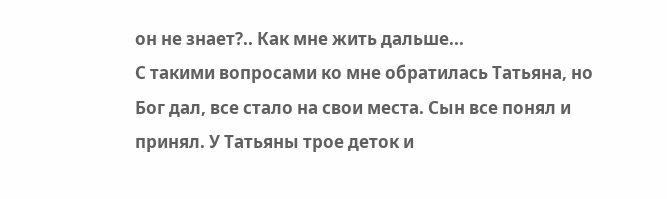он не знает?.. Как мне жить дальше...
С такими вопросами ко мне обратилась Татьяна, но Бог дал, все стало на свои места. Сын все понял и принял. У Татьяны трое деток и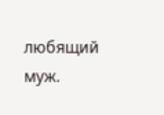любящий муж.